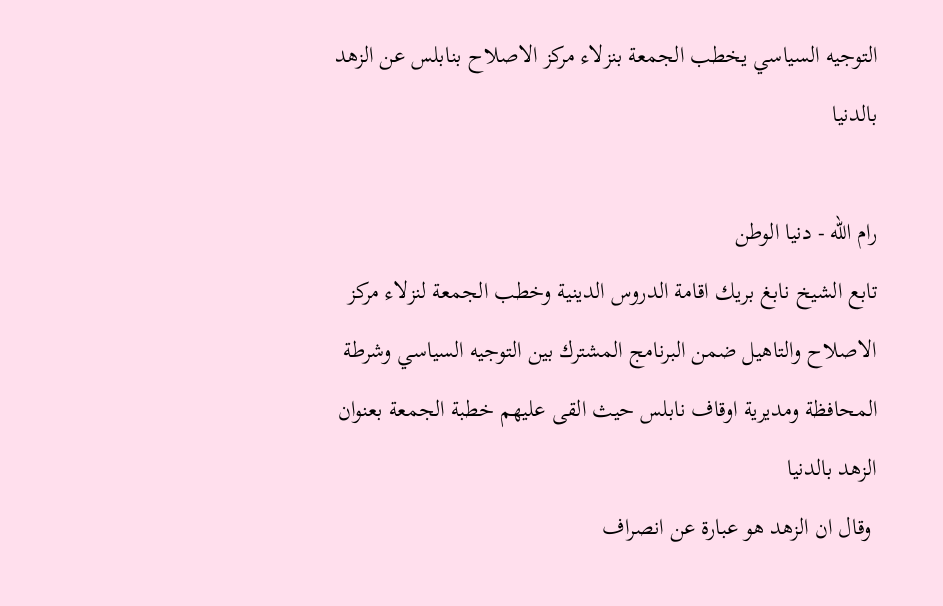التوجيه السياسي يخطب الجمعة بنزلاء مركز الاصلاح بنابلس عن الزهد بالدنيا

رام الله - دنيا الوطن
تابع الشيخ نابغ بريك اقامة الدروس الدينية وخطب الجمعة لنزلاء مركز الاصلاح والتاهيل ضمن البرنامج المشترك بين التوجيه السياسي وشرطة المحافظة ومديرية اوقاف نابلس حيث القى عليهم خطبة الجمعة بعنوان  الزهد بالدنيا
 وقال ان الزهد هو عبارة عن انصراف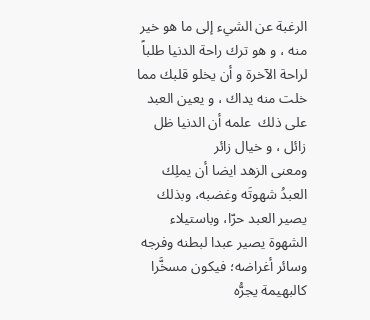الرغبة عن الشيء إلى ما هو خير منه ، و هو ترك راحة الدنيا طلباً لراحة الآخرة و أن يخلو قلبك مما خلت منه يداك ، و يعين العبد على ذلك  علمه أن الدنيا ظل زائل ، و خيال زائر
ومعنى الزهد ايضا أن يملِك العبدُ شهوتَه وغضبه، وبذلك يصير العبد حرّا، وباستيلاء الشهوة يصير عبدا لبطنه وفرجه وسائر أغراضه؛ فيكون مسخَّرا كالبهيمة يجرُّه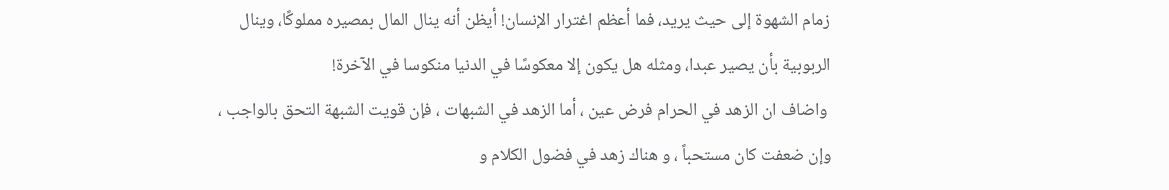زمام الشهوة إلى حيث يريد، فما أعظم اغترار الإنسان! أيظن أنه ينال المال بمصيره مملوكًا، وينال الربوبية بأن يصير عبدا، ومثله هل يكون إلا معكوسًا في الدنيا منكوسا في الآخرة!
 واضاف ان الزهد في الحرام فرض عين ، أما الزهد في الشبهات ، فإن قويت الشبهة التحق بالواجب ، وإن ضعفت كان مستحباً ، و هناك زهد في فضول الكلام و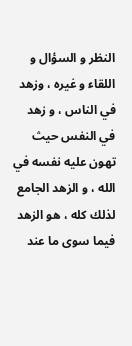النظر و السؤال و اللقاء و غيره ، وزهد في الناس ، و زهد في النفس حيث تهون عليه نفسه في الله ، و الزهد الجامع لذلك كله ، هو الزهد فيما سوى ما عند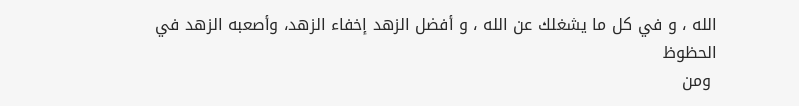الله ، و في كل ما يشغلك عن الله ، و أفضل الزهد إخفاء الزهد، وأصعبه الزهد في الحظوظ
 ومن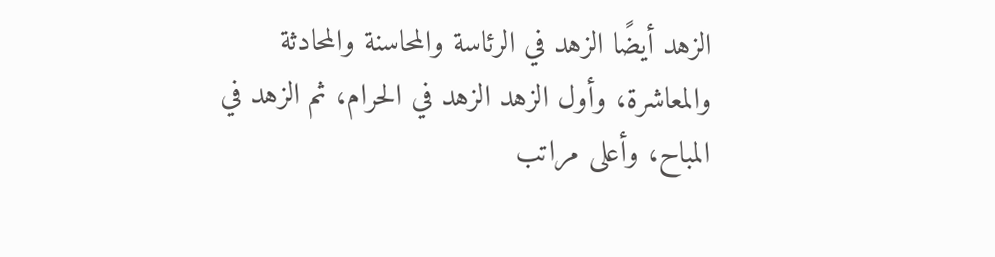الزهد أيضًا الزهد في الرئاسة والمحاسنة والمحادثة والمعاشرة، وأول الزهد الزهد في الحرام، ثم الزهد في المباح، وأعلى مراتب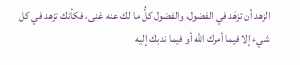الزهد أن تزهَد في الفضول، والفضول كلُّ ما لك عنه غنى، فكأنك تزهد في كل شيء إلا فيما أمرك الله أو فيما ندبك إليه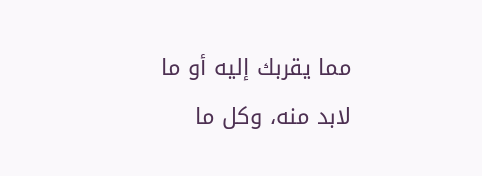مما يقربك إليه أو ما لابد منه، وكل ما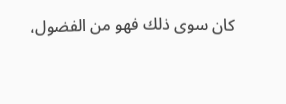كان سوى ذلك فهو من الفضول،